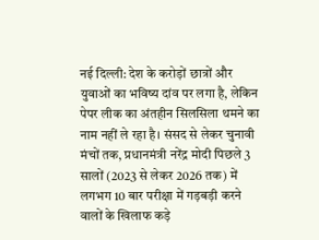नई दिल्ली: देश के करोड़ों छात्रों और युवाओं का भविष्य दांव पर लगा है, लेकिन पेपर लीक का अंतहीन सिलसिला थमने का नाम नहीं ले रहा है। संसद से लेकर चुनावी मंचों तक, प्रधानमंत्री नरेंद्र मोदी पिछले 3 सालों (2023 से लेकर 2026 तक) में लगभग 10 बार परीक्षा में गड़बड़ी करने वालों के खिलाफ कड़े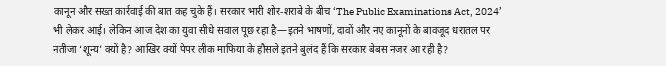कानून और सख्त कार्रवाई की बात कह चुके हैं। सरकार भारी शोर-शराबे के बीच ‘The Public Examinations Act, 2024’ भी लेकर आई। लेकिन आज देश का युवा सीधे सवाल पूछ रहा है—इतने भाषणों, दावों और नए कानूनों के बावजूद धरातल पर नतीजा ‘शून्य’ क्यों है? आखिर क्यों पेपर लीक माफिया के हौसले इतने बुलंद हैं कि सरकार बेबस नजर आ रही है?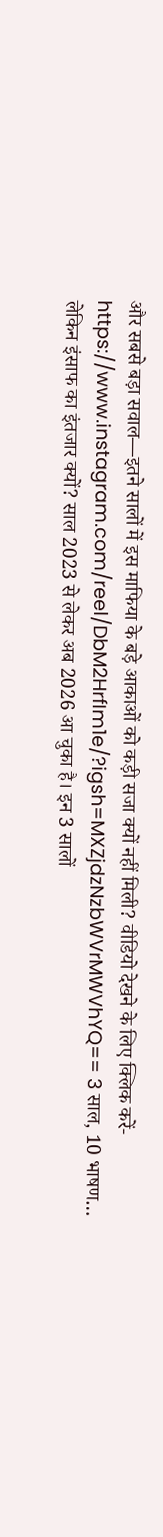और सबसे बड़ा सवाल—इतने सालों में इस माफिया के बड़े आकाओं को कड़ी सजा क्यों नहीं मिली? वीडियो देखने के लिए क्लिक करें- https://www.instagram.com/reel/DbM2HrfIm1e/?igsh=MXZjdzNzbWVrMWVhYQ== 3 साल, 10 भाषण… लेकिन इंसाफ का इंतजार क्यों? साल 2023 से लेकर अब 2026 आ चुका है। इन 3 सालों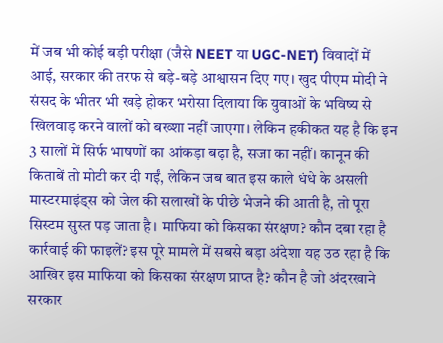में जब भी कोई बड़ी परीक्षा (जैसे NEET या UGC-NET) विवादों में आई, सरकार की तरफ से बड़े-बड़े आश्वासन दिए गए। खुद पीएम मोदी ने संसद के भीतर भी खड़े होकर भरोसा दिलाया कि युवाओं के भविष्य से खिलवाड़ करने वालों को बख्शा नहीं जाएगा। लेकिन हकीकत यह है कि इन 3 सालों में सिर्फ भाषणों का आंकड़ा बढ़ा है, सजा का नहीं। कानून की किताबें तो मोटी कर दी गईं, लेकिन जब बात इस काले धंधे के असली मास्टरमाइंड्स को जेल की सलाखों के पीछे भेजने की आती है, तो पूरा सिस्टम सुस्त पड़ जाता है। माफिया को किसका संरक्षण? कौन दबा रहा है कार्रवाई की फाइलें? इस पूरे मामले में सबसे बड़ा अंदेशा यह उठ रहा है कि आखिर इस माफिया को किसका संरक्षण प्राप्त है? कौन है जो अंदरखाने सरकार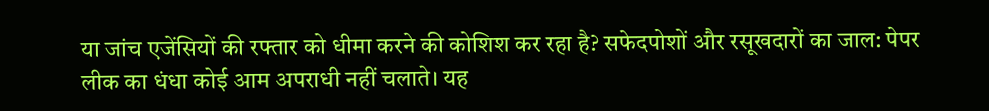या जांच एजेंसियों की रफ्तार को धीमा करने की कोशिश कर रहा है? सफेदपोशों और रसूखदारों का जाल: पेपर लीक का धंधा कोई आम अपराधी नहीं चलाते। यह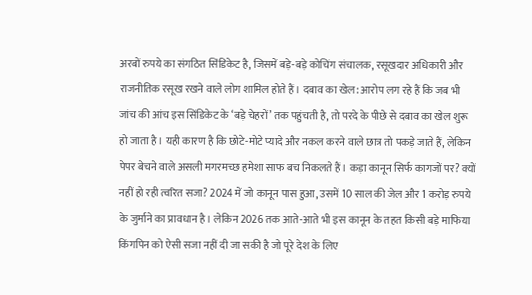अरबों रुपये का संगठित सिंडिकेट है, जिसमें बड़े-बड़े कोचिंग संचालक, रसूखदार अधिकारी और राजनीतिक रसूख रखने वाले लोग शामिल होते हैं। दबाव का खेल: आरोप लग रहे हैं कि जब भी जांच की आंच इस सिंडिकेट के ‘बड़े चेहरों’ तक पहुंचती है, तो परदे के पीछे से दबाव का खेल शुरू हो जाता है। यही कारण है कि छोटे-मोटे प्यादे और नकल करने वाले छात्र तो पकड़े जाते हैं, लेकिन पेपर बेचने वाले असली मगरमच्छ हमेशा साफ बच निकलते हैं। कड़ा कानून सिर्फ कागजों पर? क्यों नहीं हो रही त्वरित सजा? 2024 में जो कानून पास हुआ, उसमें 10 साल की जेल और 1 करोड़ रुपये के जुर्माने का प्रावधान है। लेकिन 2026 तक आते-आते भी इस कानून के तहत किसी बड़े माफिया किंगपिन को ऐसी सजा नहीं दी जा सकी है जो पूरे देश के लिए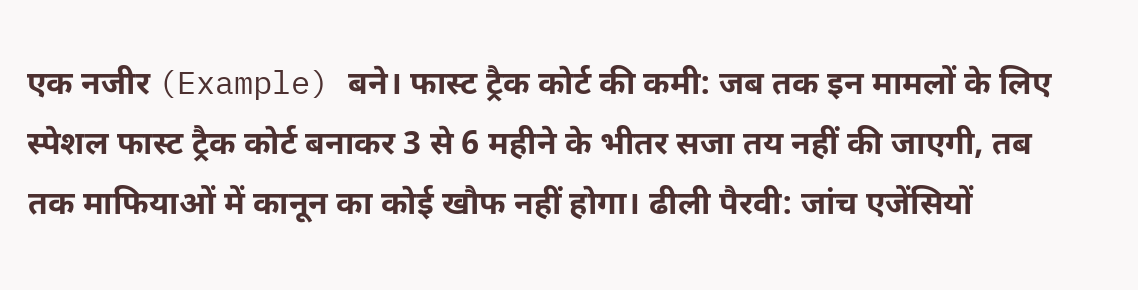एक नजीर (Example) बने। फास्ट ट्रैक कोर्ट की कमी: जब तक इन मामलों के लिए स्पेशल फास्ट ट्रैक कोर्ट बनाकर 3 से 6 महीने के भीतर सजा तय नहीं की जाएगी, तब तक माफियाओं में कानून का कोई खौफ नहीं होगा। ढीली पैरवी: जांच एजेंसियों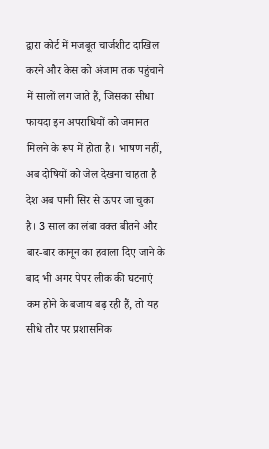द्वारा कोर्ट में मजबूत चार्जशीट दाखिल करने और केस को अंजाम तक पहुंचाने में सालों लग जाते हैं, जिसका सीधा फायदा इन अपराधियों को जमानत मिलने के रूप में होता है। भाषण नहीं, अब दोषियों को जेल देखना चाहता है देश अब पानी सिर से ऊपर जा चुका है। 3 साल का लंबा वक्त बीतने और बार-बार कानून का हवाला दिए जाने के बाद भी अगर पेपर लीक की घटनाएं कम होने के बजाय बढ़ रही हैं, तो यह सीधे तौर पर प्रशासनिक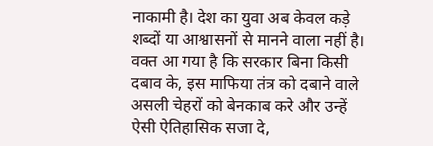नाकामी है। देश का युवा अब केवल कड़े शब्दों या आश्वासनों से मानने वाला नहीं है। वक्त आ गया है कि सरकार बिना किसी दबाव के, इस माफिया तंत्र को दबाने वाले असली चेहरों को बेनकाब करे और उन्हें ऐसी ऐतिहासिक सजा दे,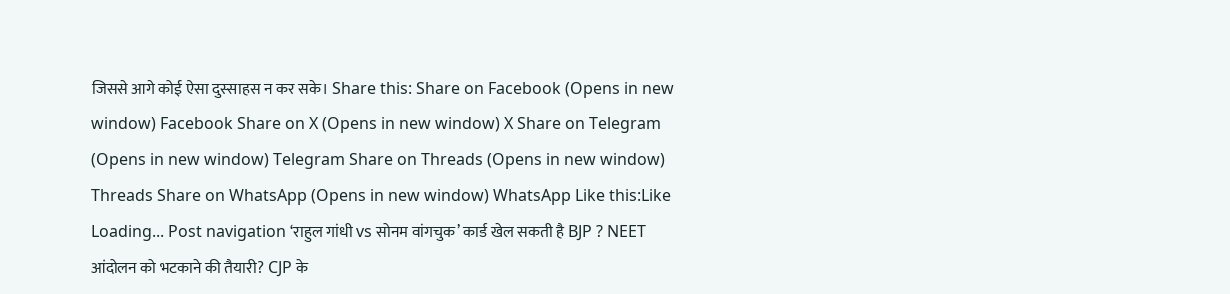जिससे आगे कोई ऐसा दुस्साहस न कर सके। Share this: Share on Facebook (Opens in new window) Facebook Share on X (Opens in new window) X Share on Telegram (Opens in new window) Telegram Share on Threads (Opens in new window) Threads Share on WhatsApp (Opens in new window) WhatsApp Like this:Like Loading... Post navigation ‘राहुल गांधी vs सोनम वांगचुक’ कार्ड खेल सकती है BJP ? NEET आंदोलन को भटकाने की तैयारी? CJP के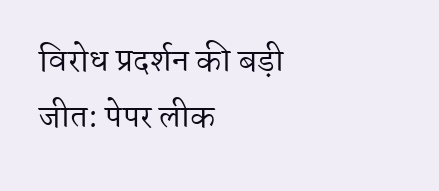विरोध प्रदर्शन की बड़ी जीत: पेपर लीक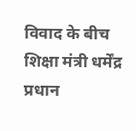विवाद के बीच शिक्षा मंत्री धर्मेंद्र प्रधान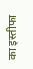का इस्तीफा